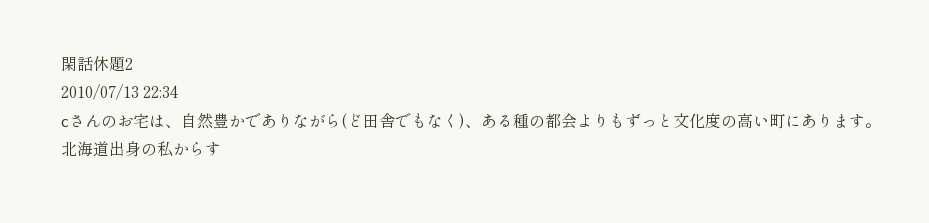閑話休題2
2010/07/13 22:34
cさんのお宅は、自然豊かでありながら(ど田舎でもなく)、ある種の都会よりもずっと文化度の高い町にあります。
北海道出身の私からす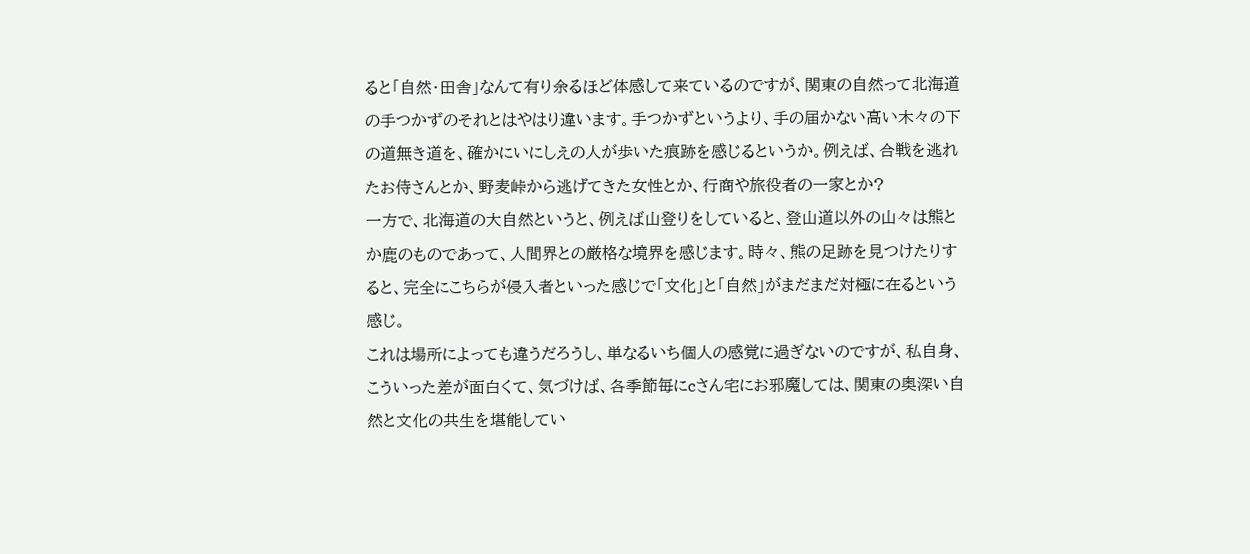ると「自然・田舎」なんて有り余るほど体感して来ているのですが、関東の自然って北海道の手つかずのそれとはやはり違います。手つかずというより、手の届かない高い木々の下の道無き道を、確かにいにしえの人が歩いた痕跡を感じるというか。例えば、合戦を逃れたお侍さんとか、野麦峠から逃げてきた女性とか、行商や旅役者の一家とか?
一方で、北海道の大自然というと、例えば山登りをしていると、登山道以外の山々は熊とか鹿のものであって、人間界との厳格な境界を感じます。時々、熊の足跡を見つけたりすると、完全にこちらが侵入者といった感じで「文化」と「自然」がまだまだ対極に在るという感じ。
これは場所によっても違うだろうし、単なるいち個人の感覚に過ぎないのですが、私自身、こういった差が面白くて、気づけば、各季節毎にcさん宅にお邪魔しては、関東の奥深い自然と文化の共生を堪能してい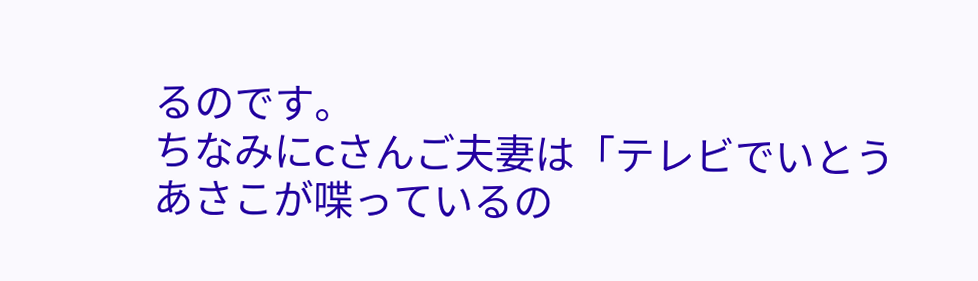るのです。
ちなみにcさんご夫妻は「テレビでいとうあさこが喋っているの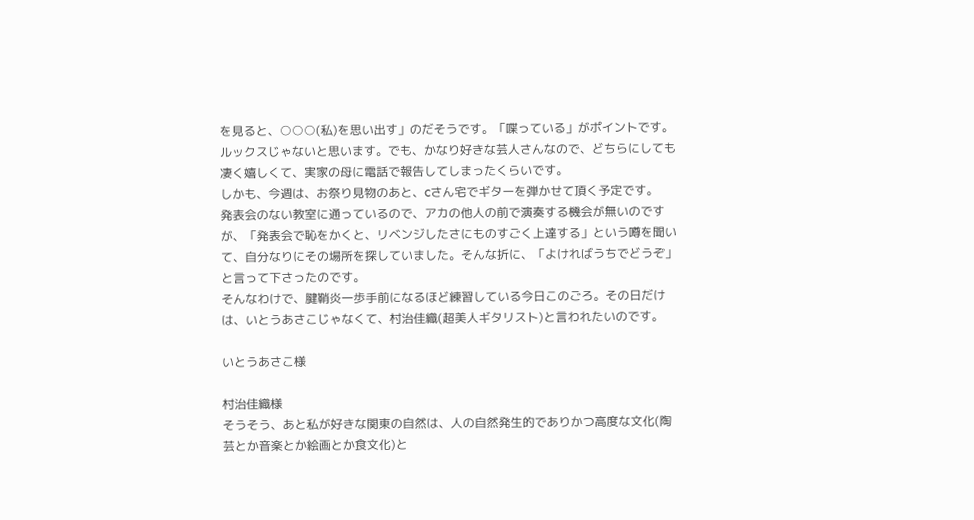を見ると、○○○(私)を思い出す」のだそうです。「喋っている」がポイントです。ルックスじゃないと思います。でも、かなり好きな芸人さんなので、どちらにしても凄く嬉しくて、実家の母に電話で報告してしまったくらいです。
しかも、今週は、お祭り見物のあと、cさん宅でギターを弾かせて頂く予定です。
発表会のない教室に通っているので、アカの他人の前で演奏する機会が無いのですが、「発表会で恥をかくと、リベンジしたさにものすごく上達する」という噂を聞いて、自分なりにその場所を探していました。そんな折に、「よければうちでどうぞ」と言って下さったのです。
そんなわけで、腱鞘炎一歩手前になるほど練習している今日このごろ。その日だけは、いとうあさこじゃなくて、村治佳織(超美人ギタリスト)と言われたいのです。

いとうあさこ様

村治佳織様
そうそう、あと私が好きな関東の自然は、人の自然発生的でありかつ高度な文化(陶芸とか音楽とか絵画とか食文化)と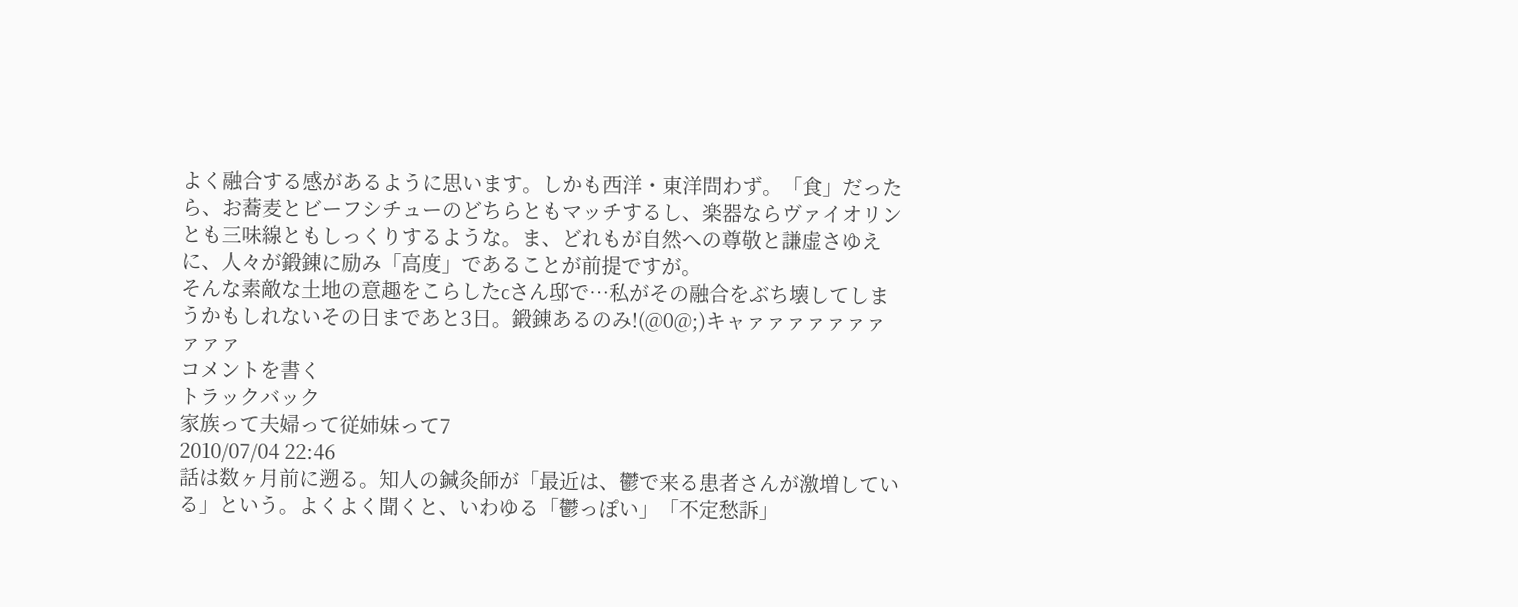よく融合する感があるように思います。しかも西洋・東洋問わず。「食」だったら、お蕎麦とビーフシチューのどちらともマッチするし、楽器ならヴァイオリンとも三味線ともしっくりするような。ま、どれもが自然への尊敬と謙虚さゆえに、人々が鍛錬に励み「高度」であることが前提ですが。
そんな素敵な土地の意趣をこらしたcさん邸で…私がその融合をぶち壊してしまうかもしれないその日まであと3日。鍛錬あるのみ!(@0@;)キャァァァァァァァァァァ
コメントを書く
トラックバック
家族って夫婦って従姉妹って7
2010/07/04 22:46
話は数ヶ月前に遡る。知人の鍼灸師が「最近は、鬱で来る患者さんが激増している」という。よくよく聞くと、いわゆる「鬱っぽい」「不定愁訴」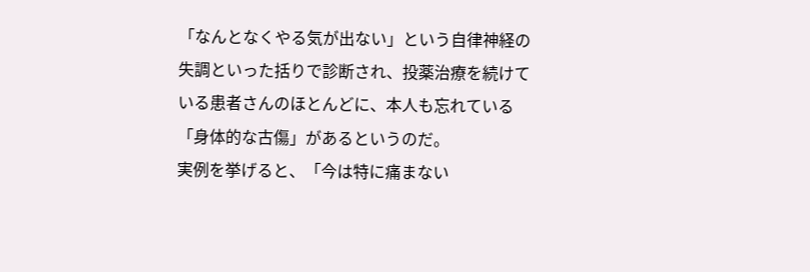「なんとなくやる気が出ない」という自律神経の失調といった括りで診断され、投薬治療を続けている患者さんのほとんどに、本人も忘れている「身体的な古傷」があるというのだ。
実例を挙げると、「今は特に痛まない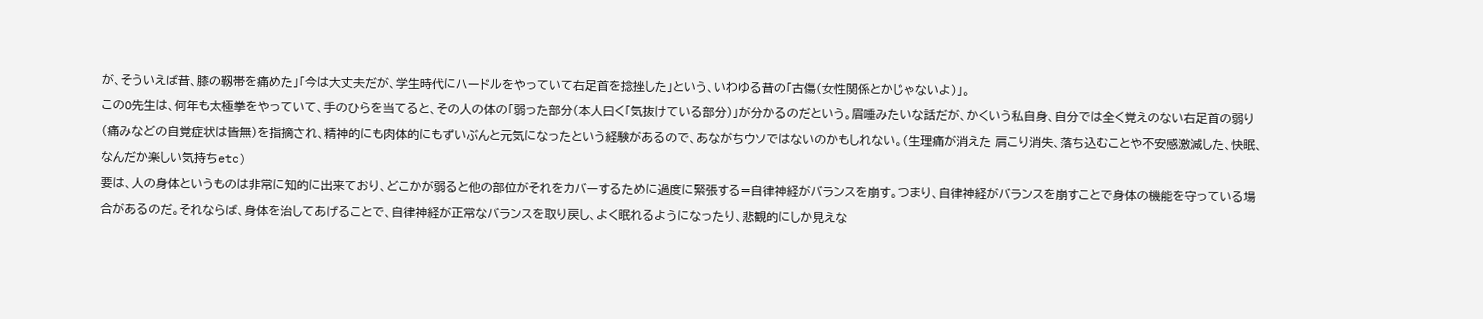が、そういえば昔、膝の靱帯を痛めた」「今は大丈夫だが、学生時代にハードルをやっていて右足首を捻挫した」という、いわゆる昔の「古傷(女性関係とかじゃないよ)」。
このO先生は、何年も太極拳をやっていて、手のひらを当てると、その人の体の「弱った部分(本人曰く「気抜けている部分)」が分かるのだという。眉唾みたいな話だが、かくいう私自身、自分では全く覚えのない右足首の弱り(痛みなどの自覚症状は皆無)を指摘され、精神的にも肉体的にもずいぶんと元気になったという経験があるので、あながちウソではないのかもしれない。(生理痛が消えた 肩こり消失、落ち込むことや不安感激減した、快眠、なんだか楽しい気持ちetc)
要は、人の身体というものは非常に知的に出来ており、どこかが弱ると他の部位がそれをカバーするために過度に緊張する=自律神経がバランスを崩す。つまり、自律神経がバランスを崩すことで身体の機能を守っている場合があるのだ。それならば、身体を治してあげることで、自律神経が正常なバランスを取り戻し、よく眠れるようになったり、悲観的にしか見えな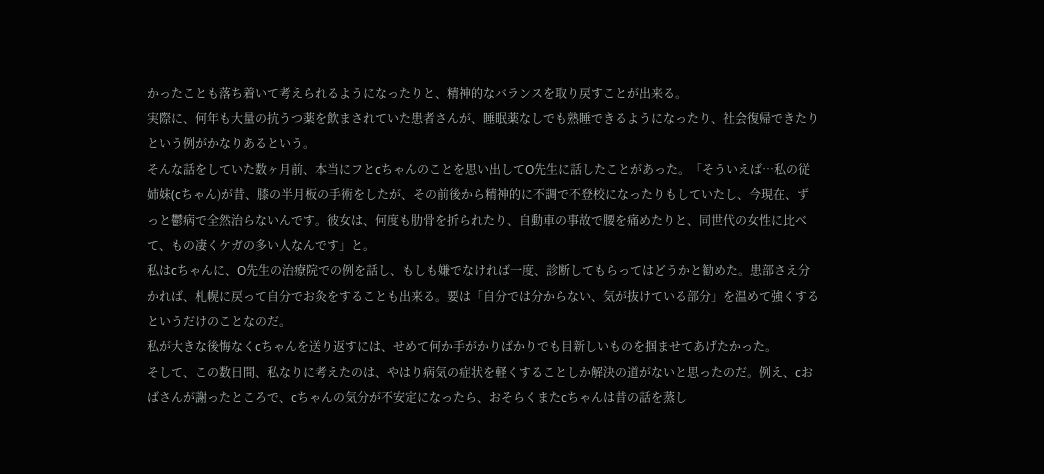かったことも落ち着いて考えられるようになったりと、精神的なバランスを取り戻すことが出来る。
実際に、何年も大量の抗うつ薬を飲まされていた患者さんが、睡眠薬なしでも熟睡できるようになったり、社会復帰できたりという例がかなりあるという。
そんな話をしていた数ヶ月前、本当にフとcちゃんのことを思い出してO先生に話したことがあった。「そういえば…私の従姉妹(cちゃん)が昔、膝の半月板の手術をしたが、その前後から精神的に不調で不登校になったりもしていたし、今現在、ずっと鬱病で全然治らないんです。彼女は、何度も肋骨を折られたり、自動車の事故で腰を痛めたりと、同世代の女性に比べて、もの凄くケガの多い人なんです」と。
私はcちゃんに、O先生の治療院での例を話し、もしも嫌でなければ一度、診断してもらってはどうかと勧めた。患部さえ分かれば、札幌に戻って自分でお灸をすることも出来る。要は「自分では分からない、気が抜けている部分」を温めて強くするというだけのことなのだ。
私が大きな後悔なくcちゃんを送り返すには、せめて何か手がかりばかりでも目新しいものを掴ませてあげたかった。
そして、この数日間、私なりに考えたのは、やはり病気の症状を軽くすることしか解決の道がないと思ったのだ。例え、cおばさんが謝ったところで、cちゃんの気分が不安定になったら、おそらくまたcちゃんは昔の話を蒸し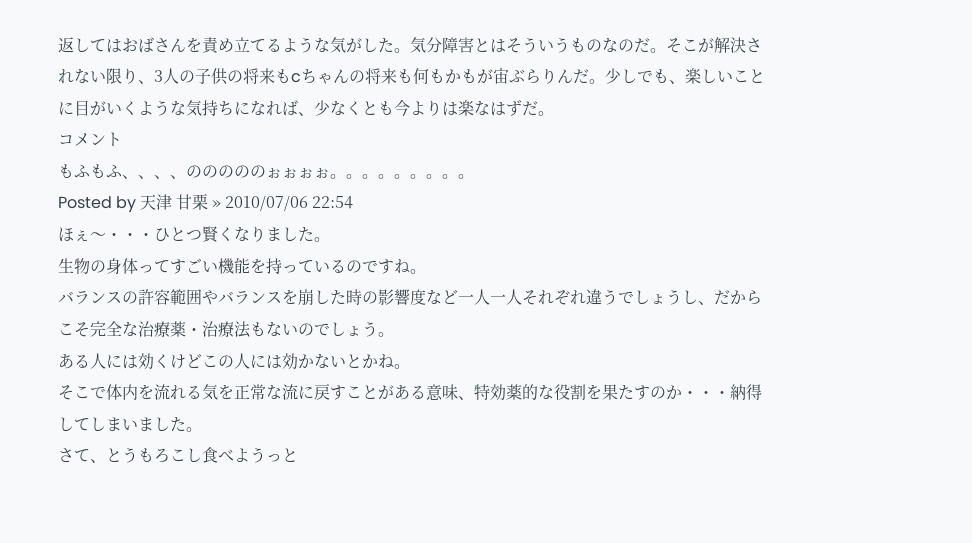返してはおばさんを責め立てるような気がした。気分障害とはそういうものなのだ。そこが解決されない限り、3人の子供の将来もcちゃんの将来も何もかもが宙ぶらりんだ。少しでも、楽しいことに目がいくような気持ちになれば、少なくとも今よりは楽なはずだ。
コメント
もふもふ、、、、のののののぉぉぉぉ。。。。。。。。。
Posted by 天津 甘栗 » 2010/07/06 22:54
ほぇ〜・・・ひとつ賢くなりました。
生物の身体ってすごい機能を持っているのですね。
バランスの許容範囲やバランスを崩した時の影響度など一人一人それぞれ違うでしょうし、だからこそ完全な治療薬・治療法もないのでしょう。
ある人には効くけどこの人には効かないとかね。
そこで体内を流れる気を正常な流に戻すことがある意味、特効薬的な役割を果たすのか・・・納得してしまいました。
さて、とうもろこし食べようっと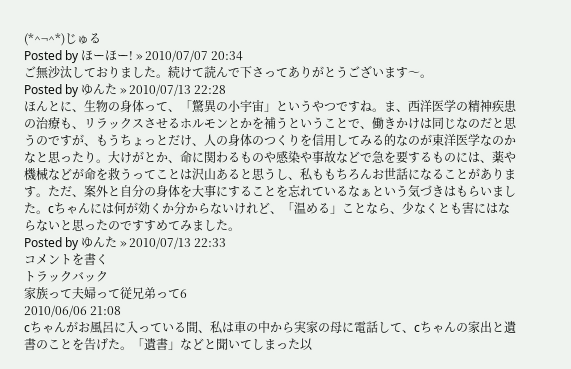(*^¬^*)じゅる
Posted by ほーほー! » 2010/07/07 20:34
ご無沙汰しておりました。続けて読んで下さってありがとうございます〜。
Posted by ゆんた » 2010/07/13 22:28
ほんとに、生物の身体って、「驚異の小宇宙」というやつですね。ま、西洋医学の精神疾患の治療も、リラックスさせるホルモンとかを補うということで、働きかけは同じなのだと思うのですが、もうちょっとだけ、人の身体のつくりを信用してみる的なのが東洋医学なのかなと思ったり。大けがとか、命に関わるものや感染や事故などで急を要するものには、薬や機械などが命を救うってことは沢山あると思うし、私ももちろんお世話になることがあります。ただ、案外と自分の身体を大事にすることを忘れているなぁという気づきはもらいました。cちゃんには何が効くか分からないけれど、「温める」ことなら、少なくとも害にはならないと思ったのですすめてみました。
Posted by ゆんた » 2010/07/13 22:33
コメントを書く
トラックバック
家族って夫婦って従兄弟って6
2010/06/06 21:08
cちゃんがお風呂に入っている間、私は車の中から実家の母に電話して、cちゃんの家出と遺書のことを告げた。「遺書」などと聞いてしまった以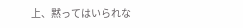上、黙ってはいられな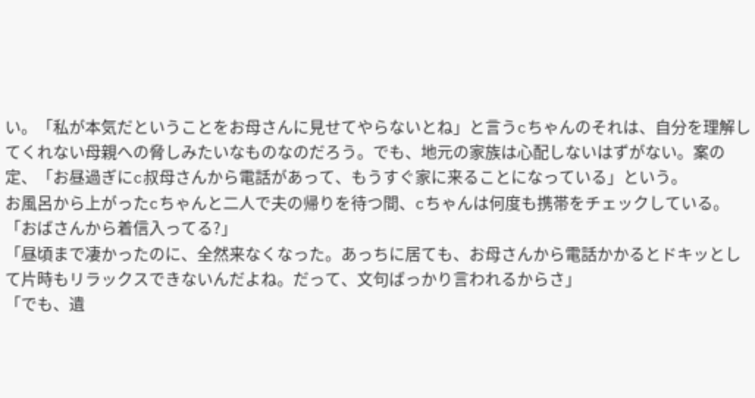い。「私が本気だということをお母さんに見せてやらないとね」と言うcちゃんのそれは、自分を理解してくれない母親への脅しみたいなものなのだろう。でも、地元の家族は心配しないはずがない。案の定、「お昼過ぎにc叔母さんから電話があって、もうすぐ家に来ることになっている」という。
お風呂から上がったcちゃんと二人で夫の帰りを待つ間、cちゃんは何度も携帯をチェックしている。
「おばさんから着信入ってる?」
「昼頃まで凄かったのに、全然来なくなった。あっちに居ても、お母さんから電話かかるとドキッとして片時もリラックスできないんだよね。だって、文句ばっかり言われるからさ」
「でも、遺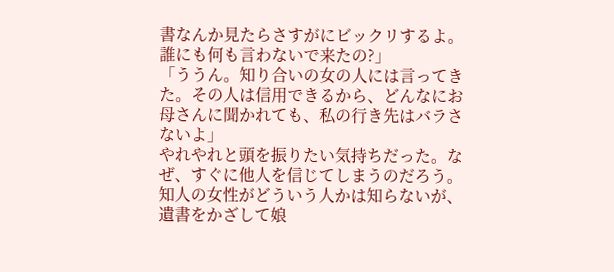書なんか見たらさすがにビックリするよ。誰にも何も言わないで来たの?」
「ううん。知り合いの女の人には言ってきた。その人は信用できるから、どんなにお母さんに聞かれても、私の行き先はバラさないよ」
やれやれと頭を振りたい気持ちだった。なぜ、すぐに他人を信じてしまうのだろう。知人の女性がどういう人かは知らないが、遺書をかざして娘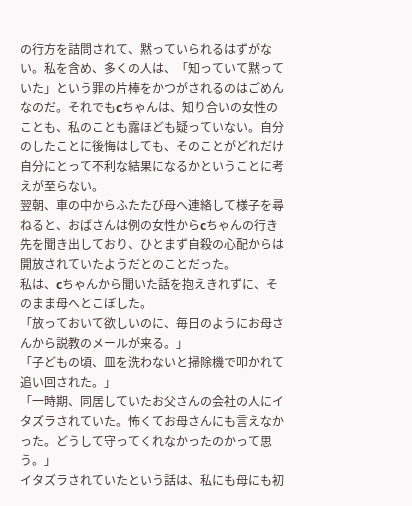の行方を詰問されて、黙っていられるはずがない。私を含め、多くの人は、「知っていて黙っていた」という罪の片棒をかつがされるのはごめんなのだ。それでもcちゃんは、知り合いの女性のことも、私のことも露ほども疑っていない。自分のしたことに後悔はしても、そのことがどれだけ自分にとって不利な結果になるかということに考えが至らない。
翌朝、車の中からふたたび母へ連絡して様子を尋ねると、おばさんは例の女性からcちゃんの行き先を聞き出しており、ひとまず自殺の心配からは開放されていたようだとのことだった。
私は、cちゃんから聞いた話を抱えきれずに、そのまま母へとこぼした。
「放っておいて欲しいのに、毎日のようにお母さんから説教のメールが来る。」
「子どもの頃、皿を洗わないと掃除機で叩かれて追い回された。」
「一時期、同居していたお父さんの会社の人にイタズラされていた。怖くてお母さんにも言えなかった。どうして守ってくれなかったのかって思う。」
イタズラされていたという話は、私にも母にも初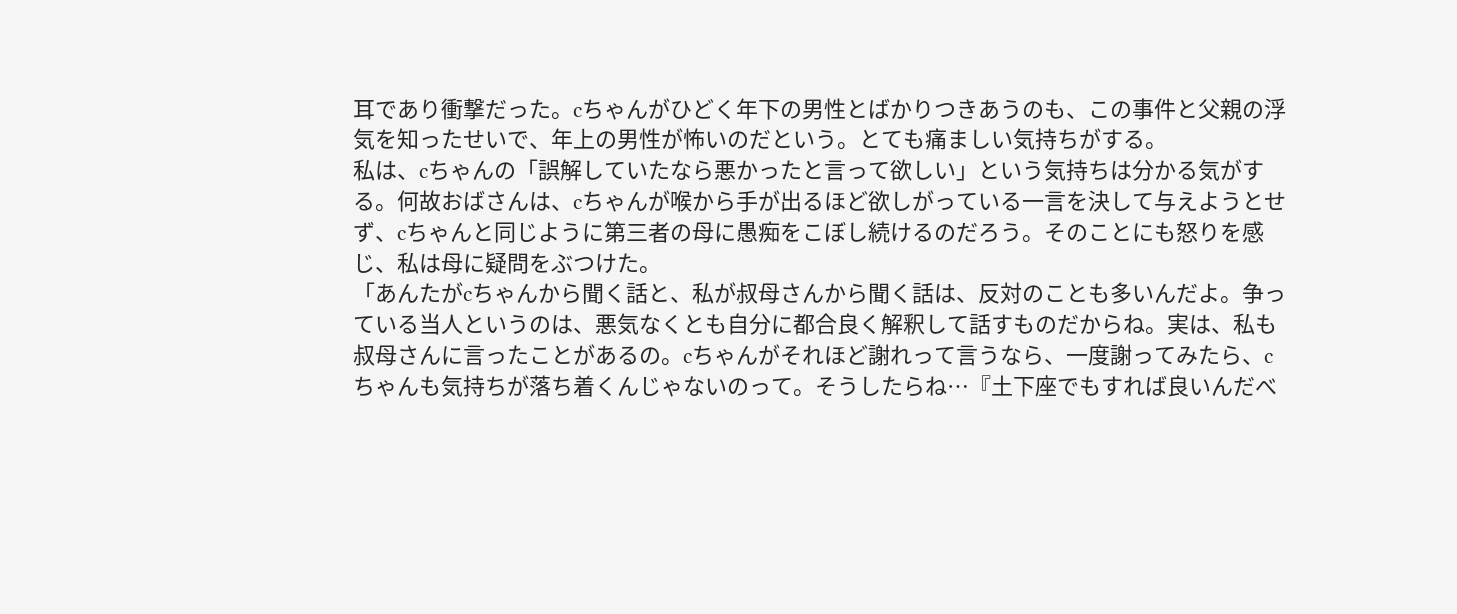耳であり衝撃だった。cちゃんがひどく年下の男性とばかりつきあうのも、この事件と父親の浮気を知ったせいで、年上の男性が怖いのだという。とても痛ましい気持ちがする。
私は、cちゃんの「誤解していたなら悪かったと言って欲しい」という気持ちは分かる気がする。何故おばさんは、cちゃんが喉から手が出るほど欲しがっている一言を決して与えようとせず、cちゃんと同じように第三者の母に愚痴をこぼし続けるのだろう。そのことにも怒りを感じ、私は母に疑問をぶつけた。
「あんたがcちゃんから聞く話と、私が叔母さんから聞く話は、反対のことも多いんだよ。争っている当人というのは、悪気なくとも自分に都合良く解釈して話すものだからね。実は、私も叔母さんに言ったことがあるの。cちゃんがそれほど謝れって言うなら、一度謝ってみたら、cちゃんも気持ちが落ち着くんじゃないのって。そうしたらね…『土下座でもすれば良いんだべ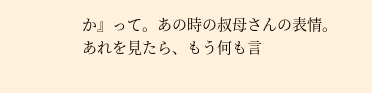か』って。あの時の叔母さんの表情。あれを見たら、もう何も言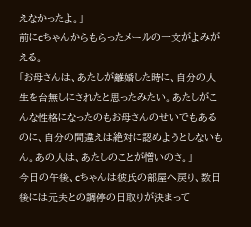えなかったよ。」
前にcちゃんからもらったメールの一文がよみがえる。
「お母さんは、あたしが離婚した時に、自分の人生を台無しにされたと思ったみたい。あたしがこんな性格になったのもお母さんのせいでもあるのに、自分の間違えは絶対に認めようとしないもん。あの人は、あたしのことが憎いのさ。」
今日の午後、cちゃんは彼氏の部屋へ戻り、数日後には元夫との調停の日取りが決まって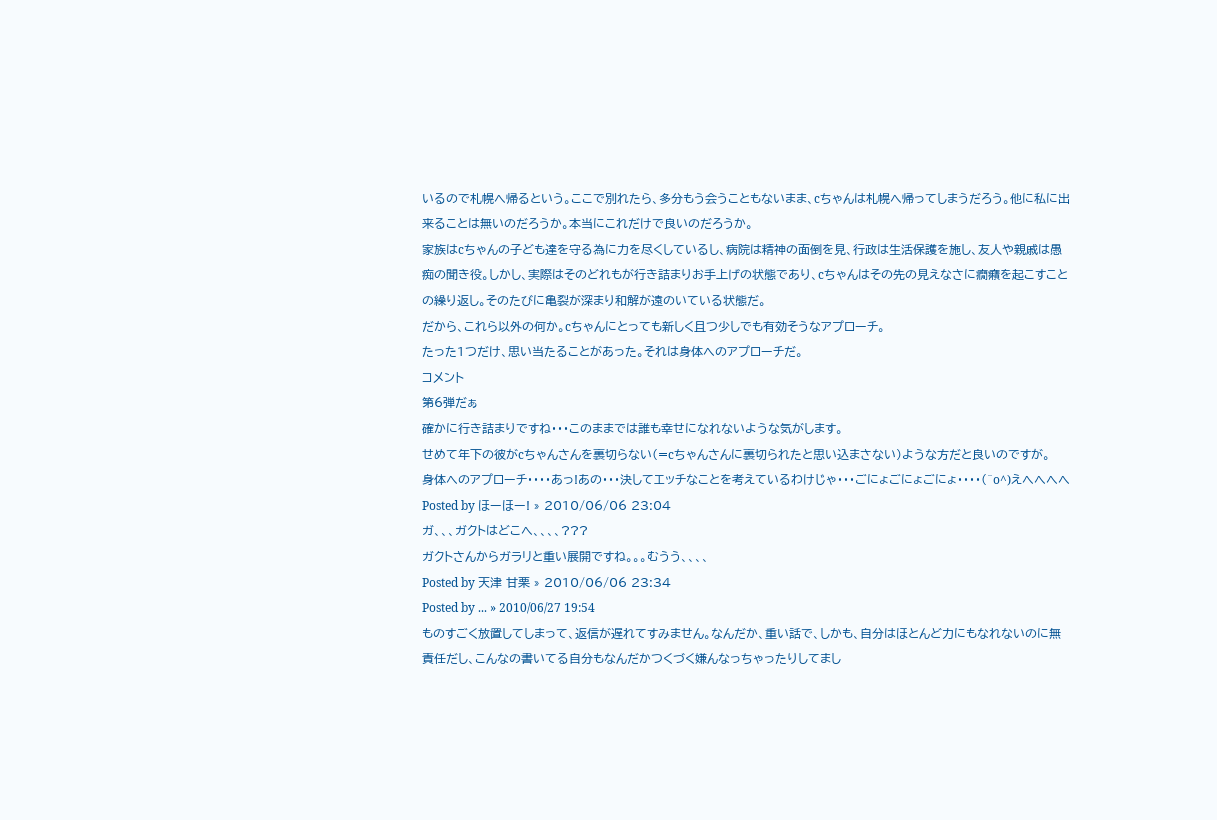いるので札幌へ帰るという。ここで別れたら、多分もう会うこともないまま、cちゃんは札幌へ帰ってしまうだろう。他に私に出来ることは無いのだろうか。本当にこれだけで良いのだろうか。
家族はcちゃんの子ども達を守る為に力を尽くしているし、病院は精神の面倒を見、行政は生活保護を施し、友人や親戚は愚痴の聞き役。しかし、実際はそのどれもが行き詰まりお手上げの状態であり、cちゃんはその先の見えなさに癇癪を起こすことの繰り返し。そのたびに亀裂が深まり和解が遠のいている状態だ。
だから、これら以外の何か。cちゃんにとっても新しく且つ少しでも有効そうなアプローチ。
たった1つだけ、思い当たることがあった。それは身体へのアプローチだ。
コメント
第6弾だぁ
確かに行き詰まりですね・・・このままでは誰も幸せになれないような気がします。
せめて年下の彼がcちゃんさんを裏切らない(=cちゃんさんに裏切られたと思い込まさない)ような方だと良いのですが。
身体へのアプローチ・・・・あっ!あの・・・決してエッチなことを考えているわけじゃ・・・ごにょごにょごにょ・・・・(^o^)えへへへへ
Posted by ほーほー! » 2010/06/06 23:04
ガ、、、ガクトはどこへ、、、、???
ガクトさんからガラリと重い展開ですね。。。むうう、、、、
Posted by 天津 甘栗 » 2010/06/06 23:34
Posted by ... » 2010/06/27 19:54
ものすごく放置してしまって、返信が遅れてすみません。なんだか、重い話で、しかも、自分はほとんど力にもなれないのに無責任だし、こんなの書いてる自分もなんだかつくづく嫌んなっちゃったりしてまし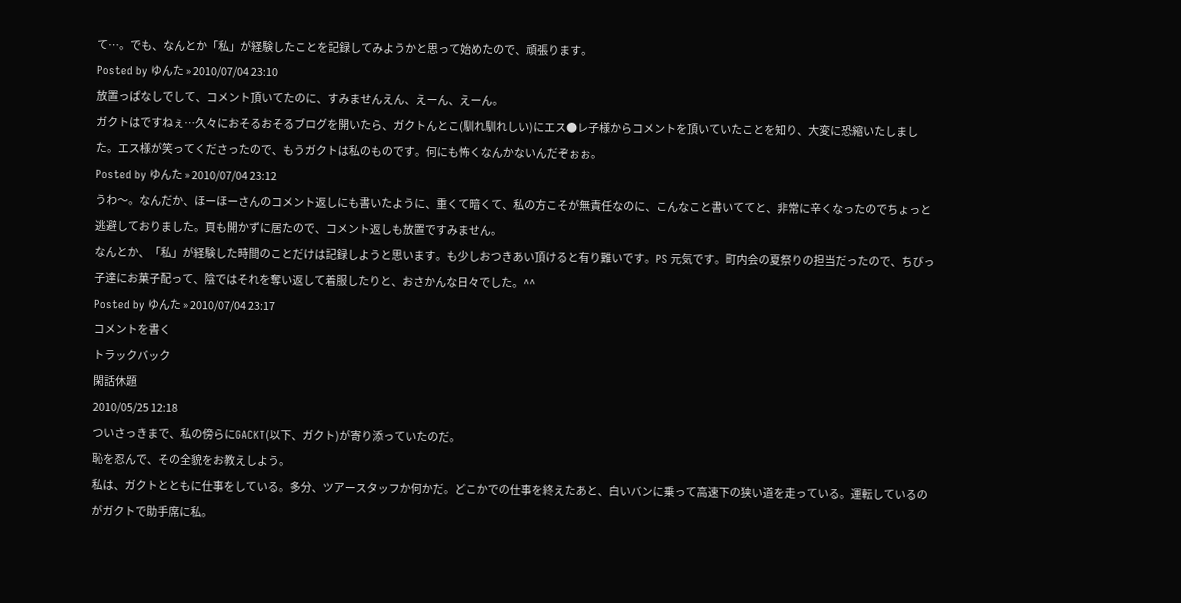て…。でも、なんとか「私」が経験したことを記録してみようかと思って始めたので、頑張ります。
Posted by ゆんた » 2010/07/04 23:10
放置っぱなしでして、コメント頂いてたのに、すみませんえん、えーん、えーん。
ガクトはですねぇ…久々におそるおそるブログを開いたら、ガクトんとこ(馴れ馴れしい)にエス●レ子様からコメントを頂いていたことを知り、大変に恐縮いたしました。エス様が笑ってくださったので、もうガクトは私のものです。何にも怖くなんかないんだぞぉぉ。
Posted by ゆんた » 2010/07/04 23:12
うわ〜。なんだか、ほーほーさんのコメント返しにも書いたように、重くて暗くて、私の方こそが無責任なのに、こんなこと書いててと、非常に辛くなったのでちょっと逃避しておりました。頁も開かずに居たので、コメント返しも放置ですみません。
なんとか、「私」が経験した時間のことだけは記録しようと思います。も少しおつきあい頂けると有り難いです。PS 元気です。町内会の夏祭りの担当だったので、ちびっ子達にお菓子配って、陰ではそれを奪い返して着服したりと、おさかんな日々でした。^^
Posted by ゆんた » 2010/07/04 23:17
コメントを書く
トラックバック
閑話休題
2010/05/25 12:18
ついさっきまで、私の傍らにGACKT(以下、ガクト)が寄り添っていたのだ。
恥を忍んで、その全貌をお教えしよう。
私は、ガクトとともに仕事をしている。多分、ツアースタッフか何かだ。どこかでの仕事を終えたあと、白いバンに乗って高速下の狭い道を走っている。運転しているのがガクトで助手席に私。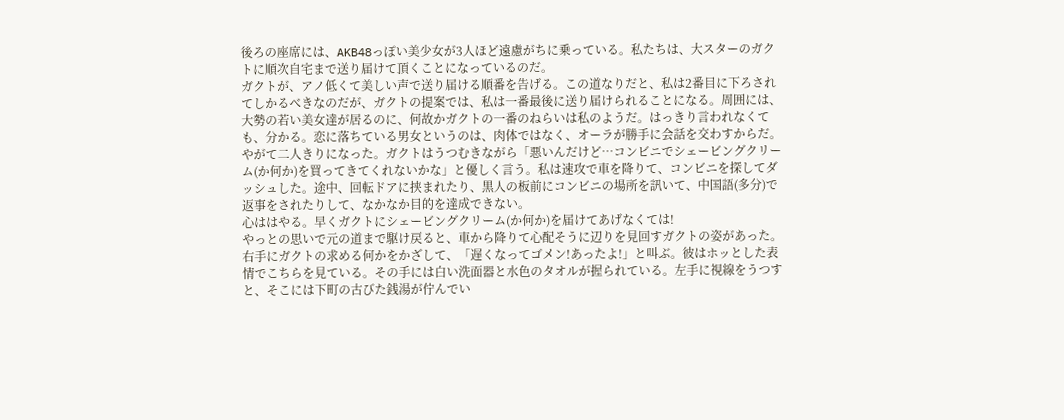後ろの座席には、AKB48っぽい美少女が3人ほど遠慮がちに乗っている。私たちは、大スターのガクトに順次自宅まで送り届けて頂くことになっているのだ。
ガクトが、アノ低くて美しい声で送り届ける順番を告げる。この道なりだと、私は2番目に下ろされてしかるべきなのだが、ガクトの提案では、私は一番最後に送り届けられることになる。周囲には、大勢の若い美女達が居るのに、何故かガクトの一番のねらいは私のようだ。はっきり言われなくても、分かる。恋に落ちている男女というのは、肉体ではなく、オーラが勝手に会話を交わすからだ。
やがて二人きりになった。ガクトはうつむきながら「悪いんだけど…コンビニでシェービングクリーム(か何か)を買ってきてくれないかな」と優しく言う。私は速攻で車を降りて、コンビニを探してダッシュした。途中、回転ドアに挟まれたり、黒人の板前にコンビニの場所を訊いて、中国語(多分)で返事をされたりして、なかなか目的を達成できない。
心ははやる。早くガクトにシェービングクリーム(か何か)を届けてあげなくては!
やっとの思いで元の道まで駆け戻ると、車から降りて心配そうに辺りを見回すガクトの姿があった。右手にガクトの求める何かをかざして、「遅くなってゴメン!あったよ!」と叫ぶ。彼はホッとした表情でこちらを見ている。その手には白い洗面器と水色のタオルが握られている。左手に視線をうつすと、そこには下町の古びた銭湯が佇んでい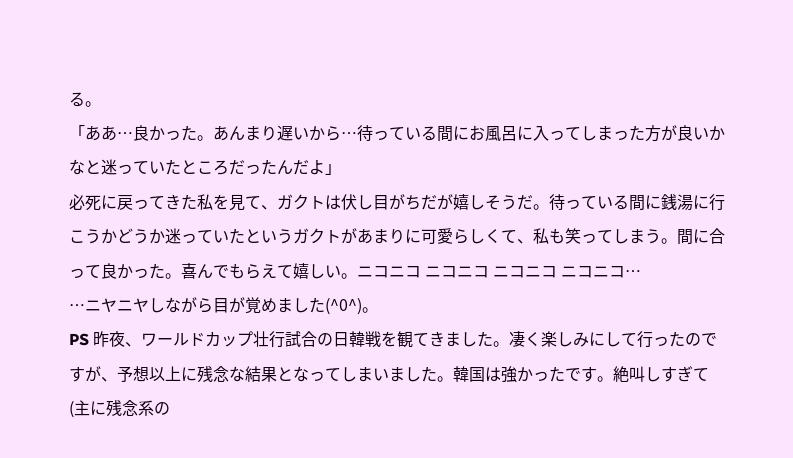る。
「ああ…良かった。あんまり遅いから…待っている間にお風呂に入ってしまった方が良いかなと迷っていたところだったんだよ」
必死に戻ってきた私を見て、ガクトは伏し目がちだが嬉しそうだ。待っている間に銭湯に行こうかどうか迷っていたというガクトがあまりに可愛らしくて、私も笑ってしまう。間に合って良かった。喜んでもらえて嬉しい。ニコニコ ニコニコ ニコニコ ニコニコ…
…ニヤニヤしながら目が覚めました(^0^)。
PS 昨夜、ワールドカップ壮行試合の日韓戦を観てきました。凄く楽しみにして行ったのですが、予想以上に残念な結果となってしまいました。韓国は強かったです。絶叫しすぎて(主に残念系の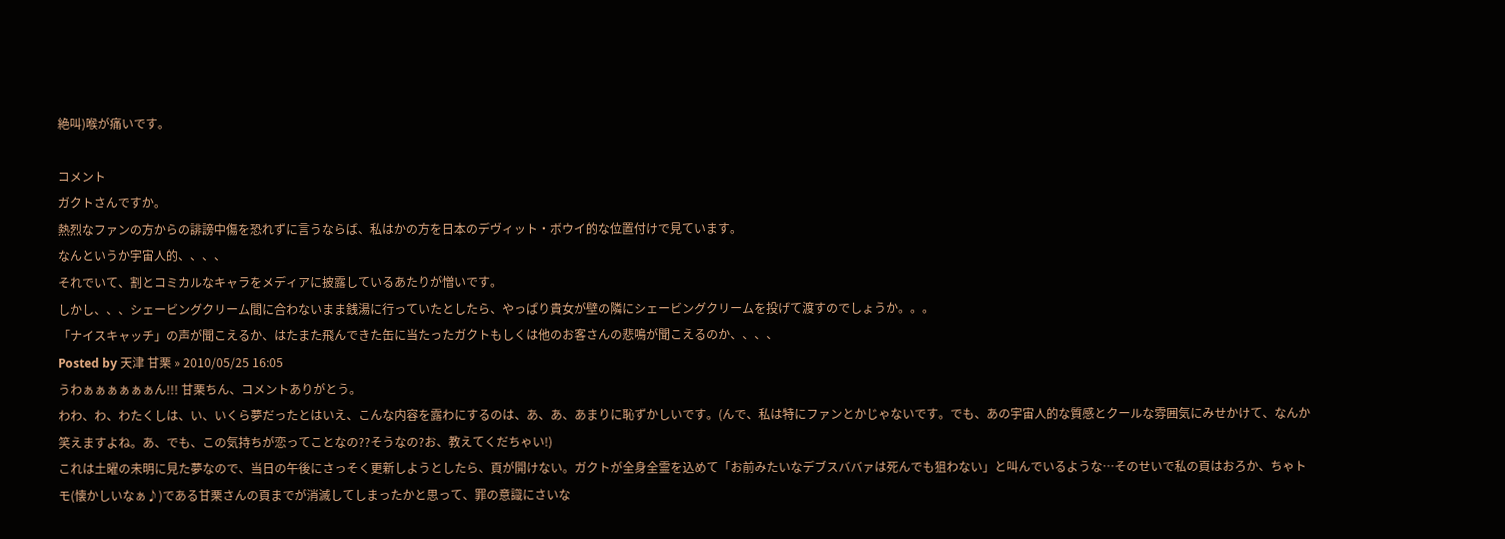絶叫)喉が痛いです。

コメント
ガクトさんですか。
熱烈なファンの方からの誹謗中傷を恐れずに言うならば、私はかの方を日本のデヴィット・ボウイ的な位置付けで見ています。
なんというか宇宙人的、、、、
それでいて、割とコミカルなキャラをメディアに披露しているあたりが憎いです。
しかし、、、シェービングクリーム間に合わないまま銭湯に行っていたとしたら、やっぱり貴女が壁の隣にシェービングクリームを投げて渡すのでしょうか。。。
「ナイスキャッチ」の声が聞こえるか、はたまた飛んできた缶に当たったガクトもしくは他のお客さんの悲鳴が聞こえるのか、、、、
Posted by 天津 甘栗 » 2010/05/25 16:05
うわぁぁぁぁぁぁん!!! 甘栗ちん、コメントありがとう。
わわ、わ、わたくしは、い、いくら夢だったとはいえ、こんな内容を露わにするのは、あ、あ、あまりに恥ずかしいです。(んで、私は特にファンとかじゃないです。でも、あの宇宙人的な質感とクールな雰囲気にみせかけて、なんか笑えますよね。あ、でも、この気持ちが恋ってことなの??そうなの?お、教えてくだちゃい!)
これは土曜の未明に見た夢なので、当日の午後にさっそく更新しようとしたら、頁が開けない。ガクトが全身全霊を込めて「お前みたいなデブスババァは死んでも狙わない」と叫んでいるような…そのせいで私の頁はおろか、ちゃトモ(懐かしいなぁ♪)である甘栗さんの頁までが消滅してしまったかと思って、罪の意識にさいな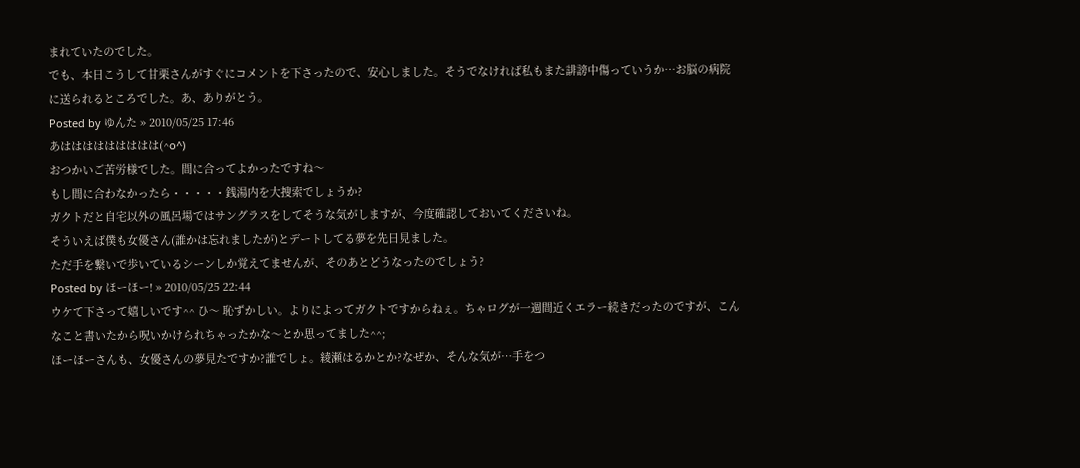まれていたのでした。
でも、本日こうして甘栗さんがすぐにコメントを下さったので、安心しました。そうでなければ私もまた誹謗中傷っていうか…お脳の病院に送られるところでした。あ、ありがとう。
Posted by ゆんた » 2010/05/25 17:46
あははははははははは(^o^)
おつかいご苦労様でした。間に合ってよかったですね〜
もし間に合わなかったら・・・・・銭湯内を大捜索でしょうか?
ガクトだと自宅以外の風呂場ではサングラスをしてそうな気がしますが、今度確認しておいてくださいね。
そういえば僕も女優さん(誰かは忘れましたが)とデートしてる夢を先日見ました。
ただ手を繋いで歩いているシーンしか覚えてませんが、そのあとどうなったのでしょう?
Posted by ほーほー! » 2010/05/25 22:44
ウケて下さって嬉しいです^^ ひ〜 恥ずかしい。よりによってガクトですからねぇ。ちゃログが一週間近くエラー続きだったのですが、こんなこと書いたから呪いかけられちゃったかな〜とか思ってました^^;
ほーほーさんも、女優さんの夢見たですか?誰でしょ。綾瀬はるかとか?なぜか、そんな気が…手をつ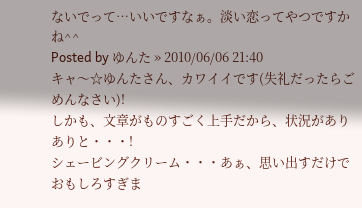ないでって…いいですなぁ。淡い恋ってやつですかね^^
Posted by ゆんた » 2010/06/06 21:40
キャ〜☆ゆんたさん、カワイイです(失礼だったらごめんなさい)!
しかも、文章がものすごく上手だから、状況がありありと・・・!
シェービングクリーム・・・あぁ、思い出すだけでおもしろすぎま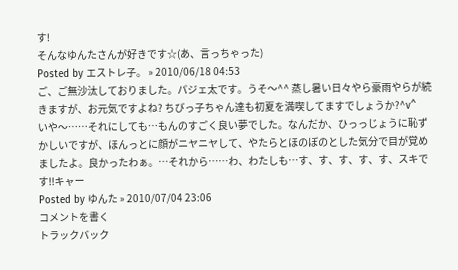す!
そんなゆんたさんが好きです☆(あ、言っちゃった)
Posted by エストレ子。 » 2010/06/18 04:53
ご、ご無沙汰しておりました。パジェ太です。うそ〜^^ 蒸し暑い日々やら豪雨やらが続きますが、お元気ですよね? ちびっ子ちゃん達も初夏を満喫してますでしょうか?^v^
いや〜……それにしても…もんのすごく良い夢でした。なんだか、ひっっじょうに恥ずかしいですが、ほんっとに顔がニヤニヤして、やたらとほのぼのとした気分で目が覚めましたよ。良かったわぁ。…それから……わ、わたしも…す、す、す、す、す、スキです!!キャー
Posted by ゆんた » 2010/07/04 23:06
コメントを書く
トラックバック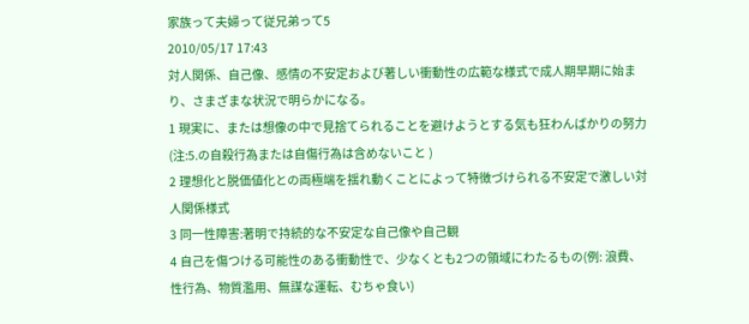家族って夫婦って従兄弟って5
2010/05/17 17:43
対人関係、自己像、感情の不安定および著しい衝動性の広範な様式で成人期早期に始まり、さまざまな状況で明らかになる。
1 現実に、または想像の中で見捨てられることを避けようとする気も狂わんばかりの努力(注:5.の自殺行為または自傷行為は含めないこと )
2 理想化と脱価値化との両極端を揺れ動くことによって特徴づけられる不安定で激しい対人関係様式
3 同一性障害:著明で持続的な不安定な自己像や自己観
4 自己を傷つける可能性のある衝動性で、少なくとも2つの領域にわたるもの(例: 浪費、性行為、物質濫用、無謀な運転、むちゃ食い)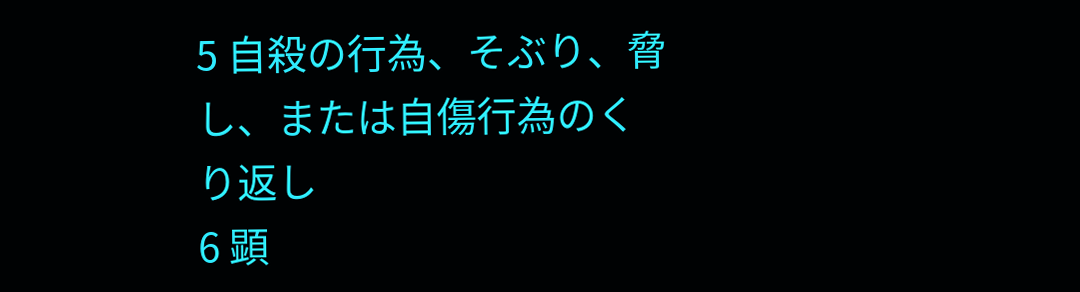5 自殺の行為、そぶり、脅し、または自傷行為のくり返し
6 顕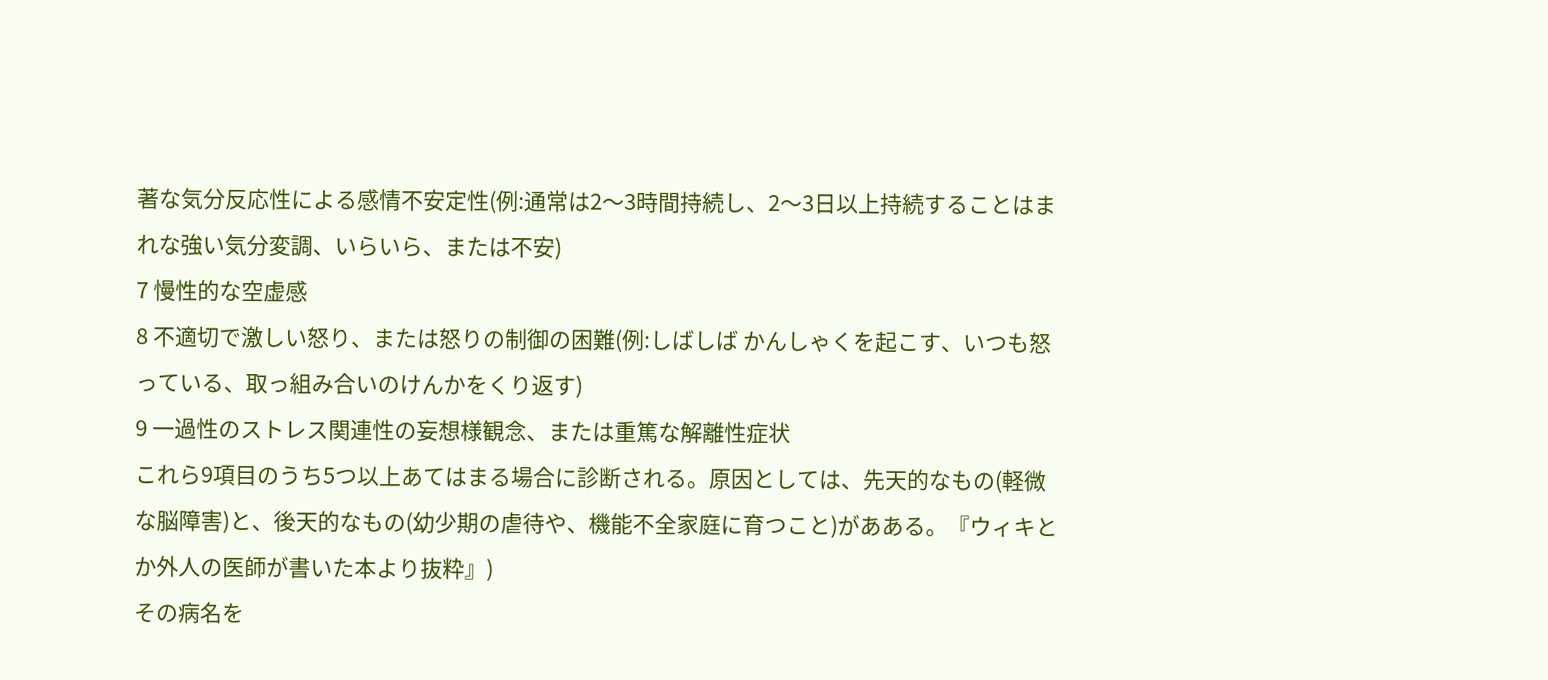著な気分反応性による感情不安定性(例:通常は2〜3時間持続し、2〜3日以上持続することはまれな強い気分変調、いらいら、または不安)
7 慢性的な空虚感
8 不適切で激しい怒り、または怒りの制御の困難(例:しばしば かんしゃくを起こす、いつも怒っている、取っ組み合いのけんかをくり返す)
9 一過性のストレス関連性の妄想様観念、または重篤な解離性症状
これら9項目のうち5つ以上あてはまる場合に診断される。原因としては、先天的なもの(軽微な脳障害)と、後天的なもの(幼少期の虐待や、機能不全家庭に育つこと)があある。『ウィキとか外人の医師が書いた本より抜粋』)
その病名を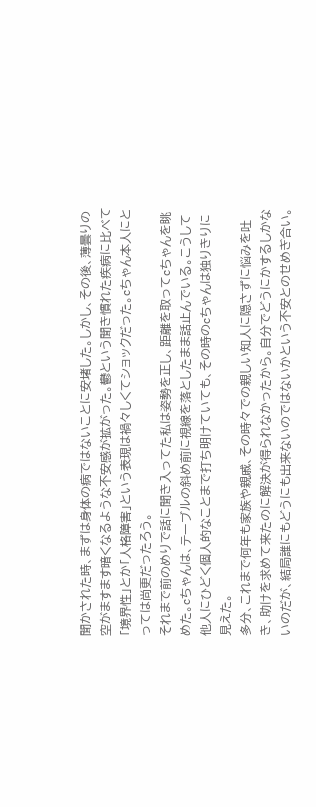聞かされた時、まずは身体の病ではないことに安堵した。しかし、その後、薄曇りの空がますます暗くなるような不安感が拡がった。鬱という聞き慣れた疾病に比べて「境界性」とか「人格障害」という表現は禍々しくてショックだった。cちゃん本人にとっては尚更だったろう。
それまで前のめりで話に聞き入ってた私は姿勢を正し、距離を取ってcちゃんを眺めた。cちゃんは、テーブルの斜め前に視線を落としたまま話止んでいる。こうして他人にひどく個人的なことまで打ち明けていても、その時のcちゃんは独りきりに見えた。
多分、これまで何年も家族や親戚、その時々での親しい知人に隠さずに悩みを吐き、助けを求めて来たのに解決が得られなかったから。自分でどうにかするしかないのだが、結局誰にもどうにも出来ないのではないかという不安とのせめぎ合い。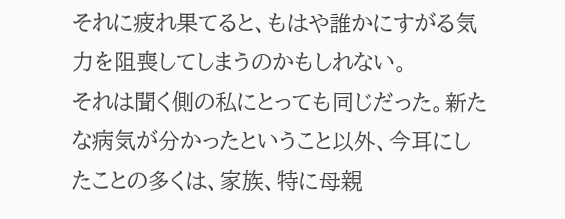それに疲れ果てると、もはや誰かにすがる気力を阻喪してしまうのかもしれない。
それは聞く側の私にとっても同じだった。新たな病気が分かったということ以外、今耳にしたことの多くは、家族、特に母親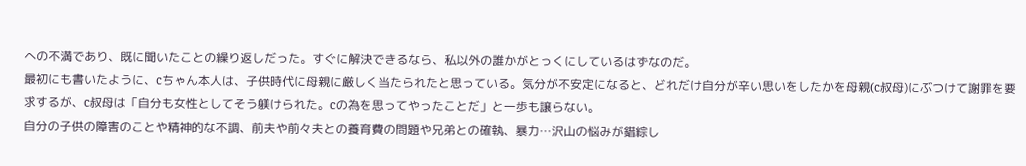への不満であり、既に聞いたことの繰り返しだった。すぐに解決できるなら、私以外の誰かがとっくにしているはずなのだ。
最初にも書いたように、cちゃん本人は、子供時代に母親に厳しく当たられたと思っている。気分が不安定になると、どれだけ自分が辛い思いをしたかを母親(c叔母)にぶつけて謝罪を要求するが、c叔母は「自分も女性としてそう躾けられた。cの為を思ってやったことだ」と一歩も譲らない。
自分の子供の障害のことや精神的な不調、前夫や前々夫との養育費の問題や兄弟との確執、暴力…沢山の悩みが錯綜し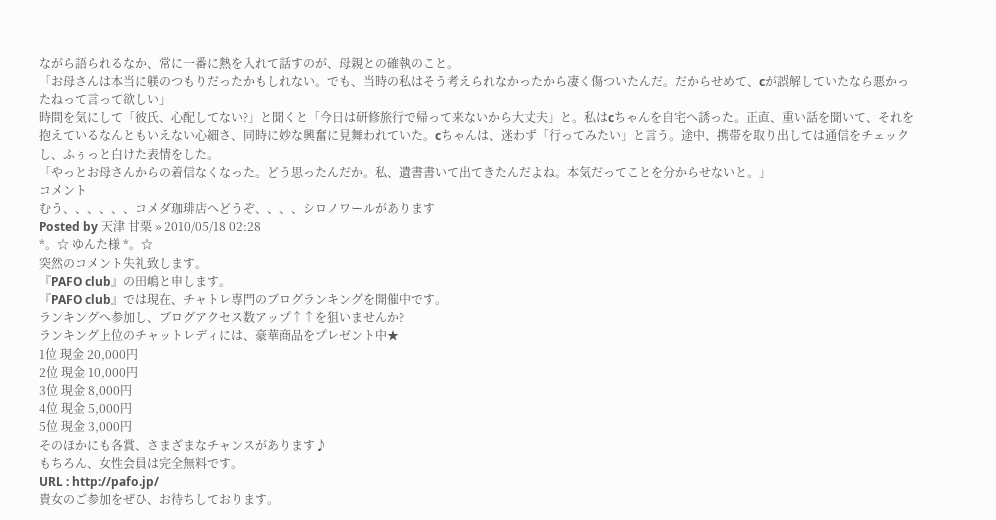ながら語られるなか、常に一番に熱を入れて話すのが、母親との確執のこと。
「お母さんは本当に躾のつもりだったかもしれない。でも、当時の私はそう考えられなかったから凄く傷ついたんだ。だからせめて、cが誤解していたなら悪かったねって言って欲しい」
時間を気にして「彼氏、心配してない?」と聞くと「今日は研修旅行で帰って来ないから大丈夫」と。私はcちゃんを自宅へ誘った。正直、重い話を聞いて、それを抱えているなんともいえない心細さ、同時に妙な興奮に見舞われていた。cちゃんは、迷わず「行ってみたい」と言う。途中、携帯を取り出しては通信をチェックし、ふぅっと白けた表情をした。
「やっとお母さんからの着信なくなった。どう思ったんだか。私、遺書書いて出てきたんだよね。本気だってことを分からせないと。」
コメント
むう、、、、、、コメダ珈琲店へどうぞ、、、、シロノワールがあります
Posted by 天津 甘栗 » 2010/05/18 02:28
*。☆ ゆんた様 *。☆
突然のコメント失礼致します。
『PAFO club』の田嶋と申します。
『PAFO club』では現在、チャトレ専門のブログランキングを開催中です。
ランキングへ参加し、ブログアクセス数アップ↑↑を狙いませんか?
ランキング上位のチャットレディには、豪華商品をプレゼント中★
1位 現金 20,000円
2位 現金 10,000円
3位 現金 8,000円
4位 現金 5,000円
5位 現金 3,000円
そのほかにも各賞、さまざまなチャンスがあります♪
もちろん、女性会員は完全無料です。
URL : http://pafo.jp/
貴女のご参加をぜひ、お待ちしております。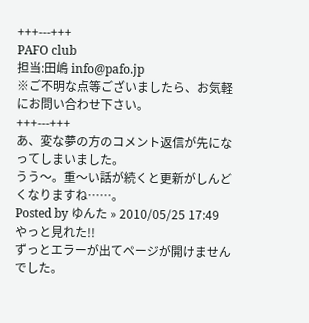+++---+++
PAFO club
担当:田嶋 info@pafo.jp
※ご不明な点等ございましたら、お気軽にお問い合わせ下さい。
+++---+++
あ、変な夢の方のコメント返信が先になってしまいました。
うう〜。重〜い話が続くと更新がしんどくなりますね……。
Posted by ゆんた » 2010/05/25 17:49
やっと見れた!!
ずっとエラーが出てページが開けませんでした。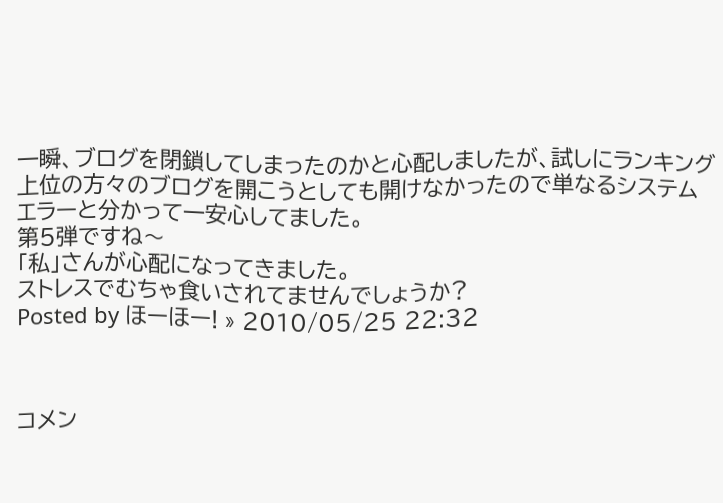一瞬、ブログを閉鎖してしまったのかと心配しましたが、試しにランキング上位の方々のブログを開こうとしても開けなかったので単なるシステムエラーと分かって一安心してました。
第5弾ですね〜
「私」さんが心配になってきました。
ストレスでむちゃ食いされてませんでしょうか?
Posted by ほーほー! » 2010/05/25 22:32



コメン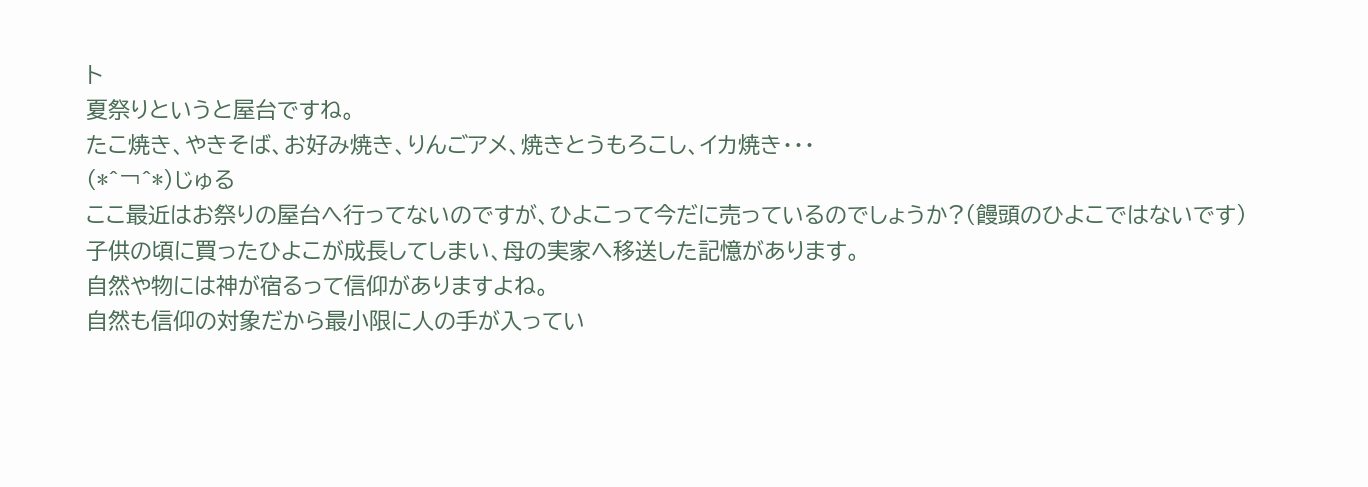ト
夏祭りというと屋台ですね。
たこ焼き、やきそば、お好み焼き、りんごアメ、焼きとうもろこし、イカ焼き・・・
(*^¬^*)じゅる
ここ最近はお祭りの屋台へ行ってないのですが、ひよこって今だに売っているのでしょうか?(饅頭のひよこではないです)
子供の頃に買ったひよこが成長してしまい、母の実家へ移送した記憶があります。
自然や物には神が宿るって信仰がありますよね。
自然も信仰の対象だから最小限に人の手が入ってい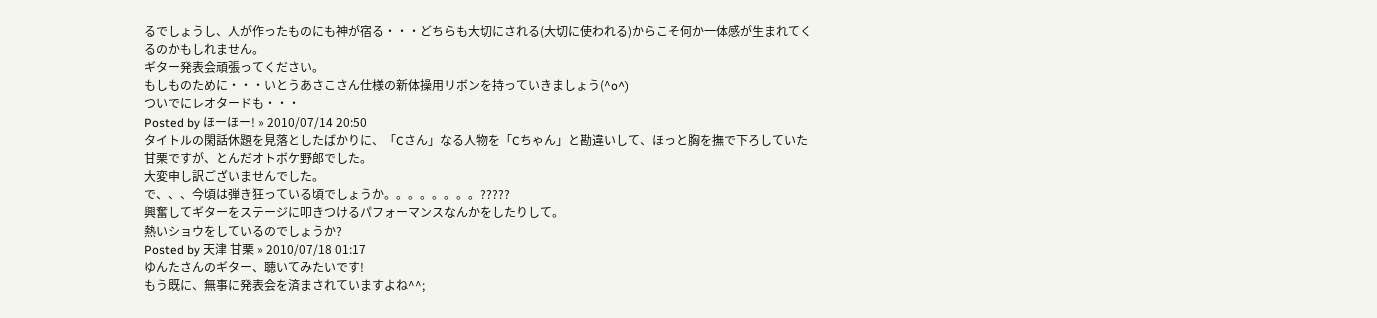るでしょうし、人が作ったものにも神が宿る・・・どちらも大切にされる(大切に使われる)からこそ何か一体感が生まれてくるのかもしれません。
ギター発表会頑張ってください。
もしものために・・・いとうあさこさん仕様の新体操用リボンを持っていきましょう(^o^)
ついでにレオタードも・・・
Posted by ほーほー! » 2010/07/14 20:50
タイトルの閑話休題を見落としたばかりに、「Cさん」なる人物を「Cちゃん」と勘違いして、ほっと胸を撫で下ろしていた甘栗ですが、とんだオトボケ野郎でした。
大変申し訳ございませんでした。
で、、、今頃は弾き狂っている頃でしょうか。。。。。。。。?????
興奮してギターをステージに叩きつけるパフォーマンスなんかをしたりして。
熱いショウをしているのでしょうか?
Posted by 天津 甘栗 » 2010/07/18 01:17
ゆんたさんのギター、聴いてみたいです!
もう既に、無事に発表会を済まされていますよね^^;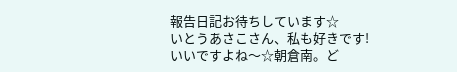報告日記お待ちしています☆
いとうあさこさん、私も好きです!
いいですよね〜☆朝倉南。ど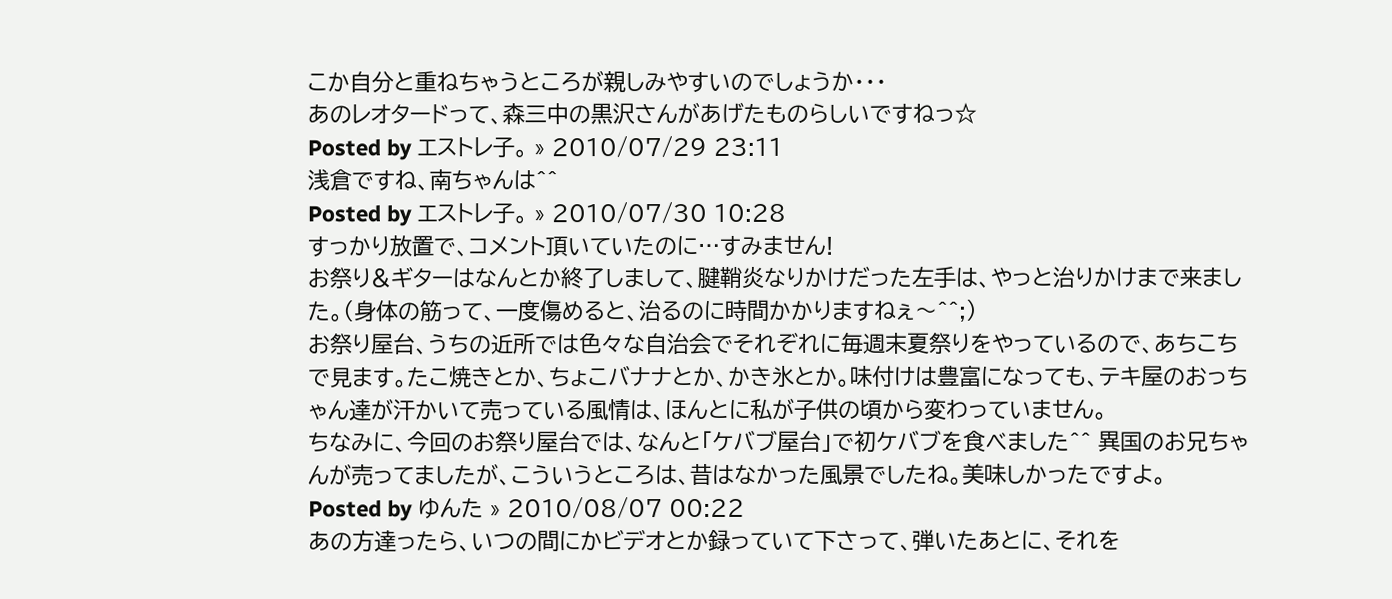こか自分と重ねちゃうところが親しみやすいのでしょうか・・・
あのレオタードって、森三中の黒沢さんがあげたものらしいですねっ☆
Posted by エストレ子。 » 2010/07/29 23:11
浅倉ですね、南ちゃんは^^
Posted by エストレ子。 » 2010/07/30 10:28
すっかり放置で、コメント頂いていたのに…すみません!
お祭り&ギターはなんとか終了しまして、腱鞘炎なりかけだった左手は、やっと治りかけまで来ました。(身体の筋って、一度傷めると、治るのに時間かかりますねぇ〜^^;)
お祭り屋台、うちの近所では色々な自治会でそれぞれに毎週末夏祭りをやっているので、あちこちで見ます。たこ焼きとか、ちょこバナナとか、かき氷とか。味付けは豊富になっても、テキ屋のおっちゃん達が汗かいて売っている風情は、ほんとに私が子供の頃から変わっていません。
ちなみに、今回のお祭り屋台では、なんと「ケバブ屋台」で初ケバブを食べました^^ 異国のお兄ちゃんが売ってましたが、こういうところは、昔はなかった風景でしたね。美味しかったですよ。
Posted by ゆんた » 2010/08/07 00:22
あの方達ったら、いつの間にかビデオとか録っていて下さって、弾いたあとに、それを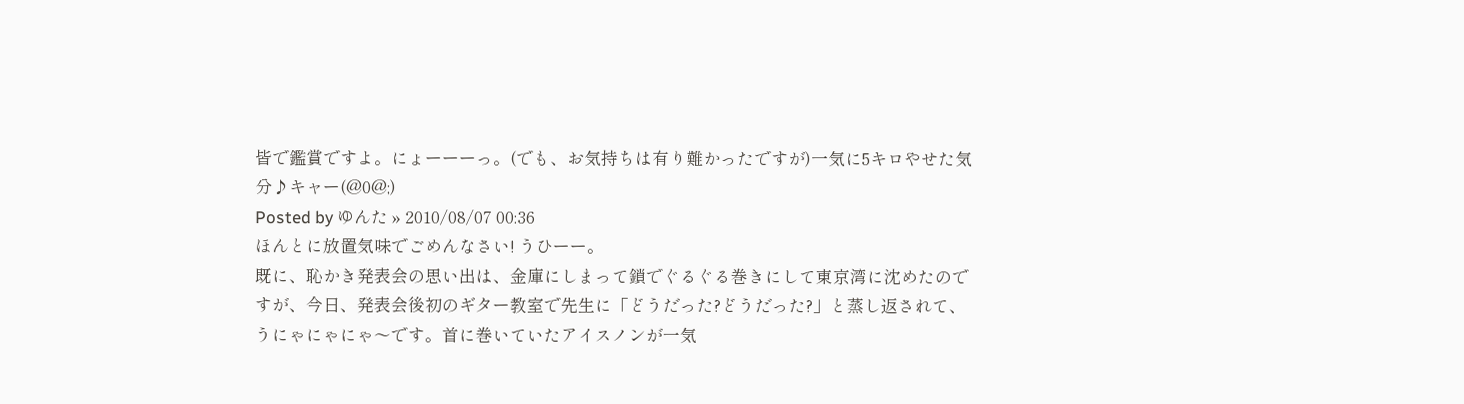皆で鑑賞ですよ。にょーーーっ。(でも、お気持ちは有り難かったですが)一気に5キロやせた気分♪キャー(@0@;)
Posted by ゆんた » 2010/08/07 00:36
ほんとに放置気味でごめんなさい! うひーー。
既に、恥かき発表会の思い出は、金庫にしまって鎖でぐるぐる巻きにして東京湾に沈めたのですが、今日、発表会後初のギター教室で先生に「どうだった?どうだった?」と蒸し返されて、うにゃにゃにゃ〜です。首に巻いていたアイスノンが一気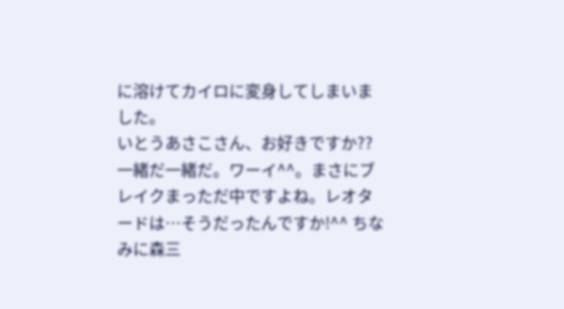に溶けてカイロに変身してしまいました。
いとうあさこさん、お好きですか?? 一緒だ一緒だ。ワーイ^^。まさにブレイクまっただ中ですよね。レオタードは…そうだったんですか!^^ ちなみに森三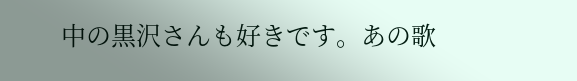中の黒沢さんも好きです。あの歌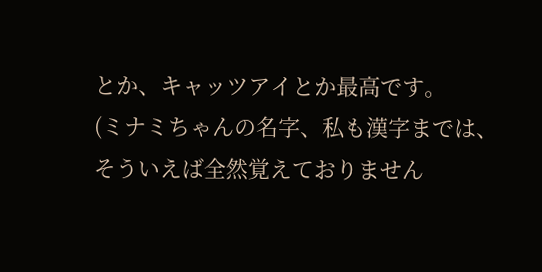とか、キャッツアイとか最高です。
(ミナミちゃんの名字、私も漢字までは、そういえば全然覚えておりません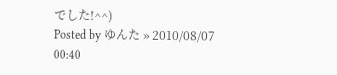でした!^^)
Posted by ゆんた » 2010/08/07 00:40